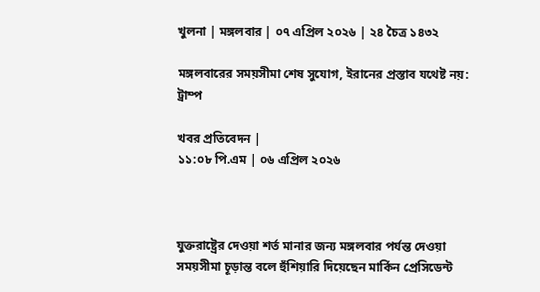খুলনা | মঙ্গলবার | ০৭ এপ্রিল ২০২৬ | ২৪ চৈত্র ১৪৩২

মঙ্গলবারের সময়সীমা শেষ সুযোগ, ইরানের প্রস্তাব যথেষ্ট নয়: ট্রাম্প

খবর প্রতিবেদন |
১১:০৮ পি.এম | ০৬ এপ্রিল ২০২৬



যুক্তরাষ্ট্রের দেওয়া শর্ত মানার জন্য মঙ্গলবার পর্যন্ত দেওয়া সময়সীমা চূড়ান্ত বলে হুঁশিয়ারি দিয়েছেন মার্কিন প্রেসিডেন্ট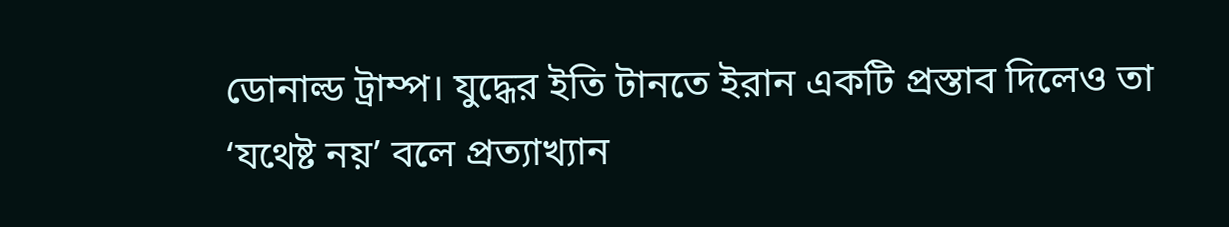ডোনাল্ড ট্রাম্প। যুদ্ধের ইতি টানতে ইরান একটি প্রস্তাব দিলেও তা ‘যথেষ্ট নয়’ বলে প্রত্যাখ্যান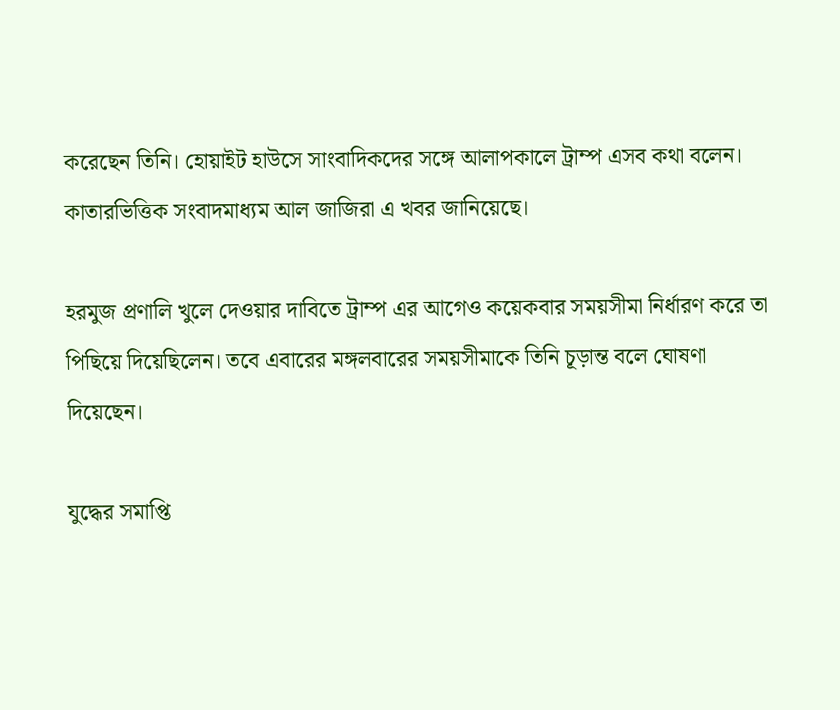করেছেন তিনি। হোয়াইট হাউসে সাংবাদিকদের সঙ্গে আলাপকালে ট্রাম্প এসব কথা বলেন। কাতারভিত্তিক সংবাদমাধ্যম আল জাজিরা এ খবর জানিয়েছে।

হরমুজ প্রণালি খুলে দেওয়ার দাবিতে ট্রাম্প এর আগেও কয়েকবার সময়সীমা নির্ধারণ করে তা পিছিয়ে দিয়েছিলেন। তবে এবারের মঙ্গলবারের সময়সীমাকে তিনি চূড়ান্ত বলে ঘোষণা দিয়েছেন।

যুদ্ধের সমাপ্তি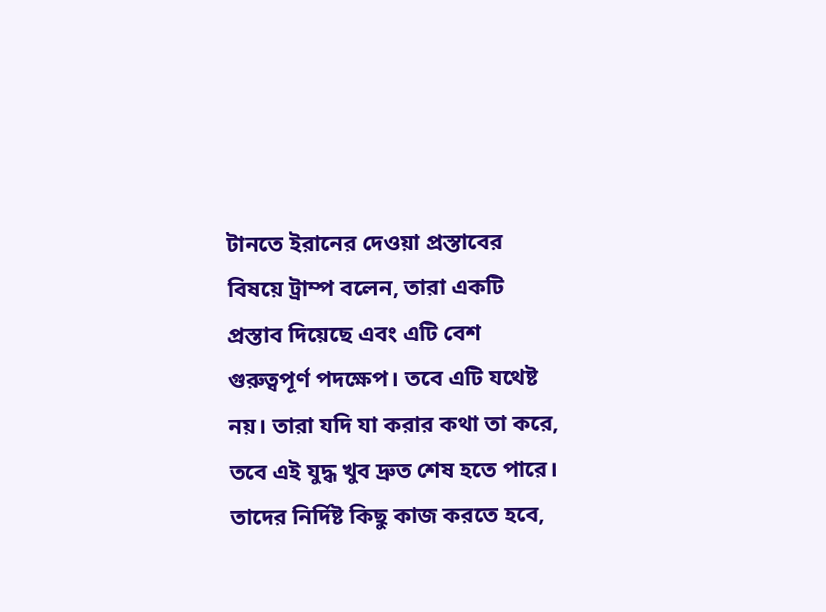টানতে ইরানের দেওয়া প্রস্তাবের বিষয়ে ট্রাম্প বলেন, তারা একটি প্রস্তাব দিয়েছে এবং এটি বেশ গুরুত্বপূর্ণ পদক্ষেপ। তবে এটি যথেষ্ট নয়। তারা যদি যা করার কথা তা করে, তবে এই যুদ্ধ খুব দ্রুত শেষ হতে পারে। তাদের নির্দিষ্ট কিছু কাজ করতে হবে,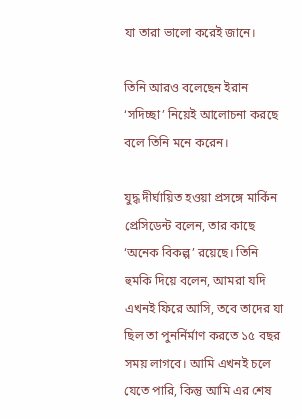যা তারা ভালো করেই জানে।

তিনি আরও বলেছেন ইরান ‘সদিচ্ছা’ নিয়েই আলোচনা করছে বলে তিনি মনে করেন।

যুদ্ধ দীর্ঘায়িত হওয়া প্রসঙ্গে মার্কিন প্রেসিডেন্ট বলেন, তার কাছে ‘অনেক বিকল্প’ রয়েছে। তিনি হুমকি দিয়ে বলেন, আমরা যদি এখনই ফিরে আসি, তবে তাদের যা ছিল তা পুনর্নির্মাণ করতে ১৫ বছর সময় লাগবে। আমি এখনই চলে যেতে পারি, কিন্তু আমি এর শেষ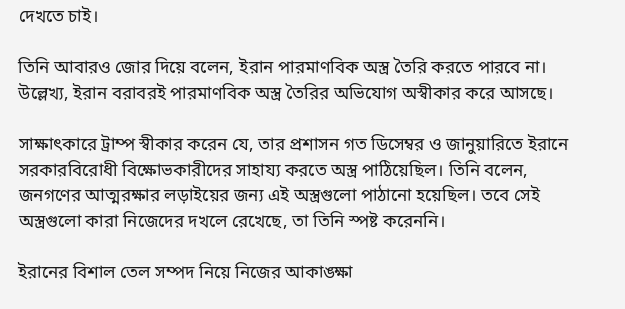দেখতে চাই।

তিনি আবারও জোর দিয়ে বলেন, ইরান পারমাণবিক অস্ত্র তৈরি করতে পারবে না। উল্লেখ্য, ইরান বরাবরই পারমাণবিক অস্ত্র তৈরির অভিযোগ অস্বীকার করে আসছে।

সাক্ষাৎকারে ট্রাম্প স্বীকার করেন যে, তার প্রশাসন গত ডিসেম্বর ও জানুয়ারিতে ইরানে সরকারবিরোধী বিক্ষোভকারীদের সাহায্য করতে অস্ত্র পাঠিয়েছিল। তিনি বলেন, জনগণের আত্মরক্ষার লড়াইয়ের জন্য এই অস্ত্রগুলো পাঠানো হয়েছিল। তবে সেই অস্ত্রগুলো কারা নিজেদের দখলে রেখেছে, তা তিনি স্পষ্ট করেননি।

ইরানের বিশাল তেল সম্পদ নিয়ে নিজের আকাঙ্ক্ষা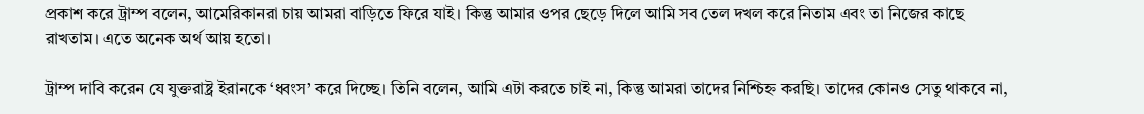প্রকাশ করে ট্রাম্প বলেন, আমেরিকানরা চায় আমরা বাড়িতে ফিরে যাই। কিন্তু আমার ওপর ছেড়ে দিলে আমি সব তেল দখল করে নিতাম এবং তা নিজের কাছে রাখতাম। এতে অনেক অর্থ আয় হতো।

ট্রাম্প দাবি করেন যে যুক্তরাষ্ট্র ইরানকে ‘ধ্বংস’ করে দিচ্ছে। তিনি বলেন, আমি এটা করতে চাই না, কিন্তু আমরা তাদের নিশ্চিহ্ন করছি। তাদের কোনও সেতু থাকবে না,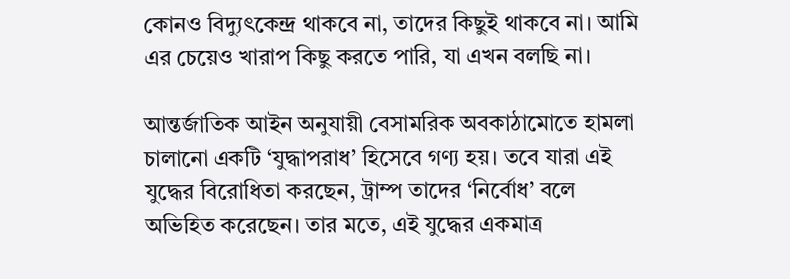কোনও বিদ্যুৎকেন্দ্র থাকবে না, তাদের কিছুই থাকবে না। আমি এর চেয়েও খারাপ কিছু করতে পারি, যা এখন বলছি না।

আন্তর্জাতিক আইন অনুযায়ী বেসামরিক অবকাঠামোতে হামলা চালানো একটি ‘যুদ্ধাপরাধ’ হিসেবে গণ্য হয়। তবে যারা এই যুদ্ধের বিরোধিতা করছেন, ট্রাম্প তাদের ‘নির্বোধ’ বলে অভিহিত করেছেন। তার মতে, এই যুদ্ধের একমাত্র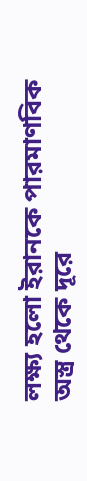লক্ষ্য হলো ইরানকে পারমাণবিক অস্ত্র থেকে দূরে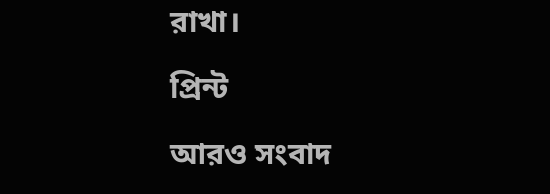রাখা।

প্রিন্ট

আরও সংবাদ